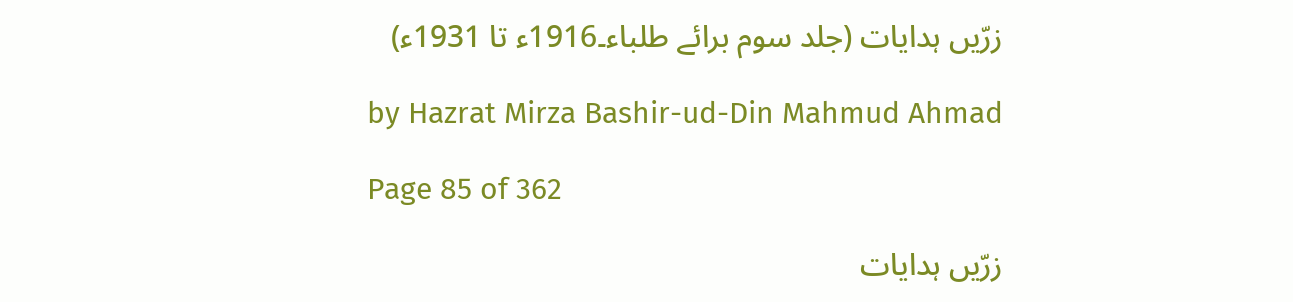زرّیں ہدایات (جلد سوم برائے طلباء۔1916ء تا 1931ء)

by Hazrat Mirza Bashir-ud-Din Mahmud Ahmad

Page 85 of 362

زرّیں ہدایات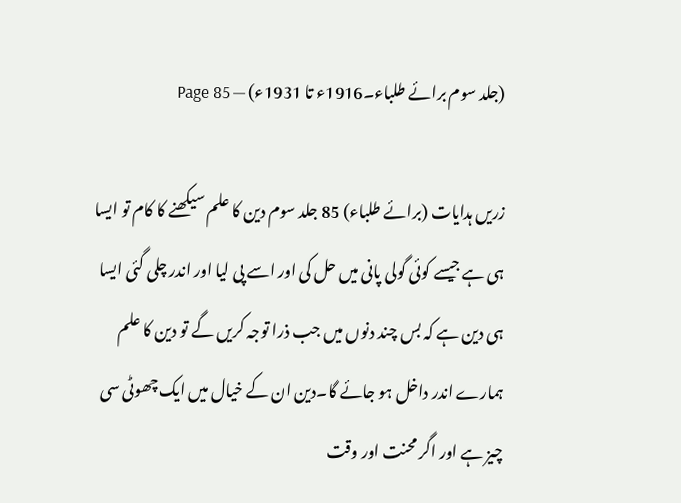(جلد سوم برائے طلباء۔1916ء تا 1931ء) — Page 85

زریں ہدایات (برائے طلباء) 85 جلد سوم دین کا علم سیکھنے کا کام تو ایسا ہی ہے جیسے کوئی گولی پانی میں حل کی اور اسے پی لیا اور اندر چلی گئی ایسا ہی دین ہے کہ بس چند دنوں میں جب ذرا توجہ کریں گے تو دین کا علم ہمارے اندر داخل ہو جائے گا۔دین ان کے خیال میں ایک چھوٹی سی چیز ہے اور اگر محنت اور وقت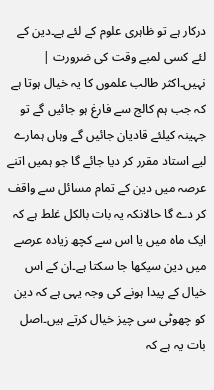درکار ہے تو ظاہری علوم کے لئے ہے۔دین کے لئے کسی لمبے وقت کی ضرورت | نہیں۔اکثر طالب علموں کا یہ خیال ہوتا ہے کہ جب ہم کالج سے فارغ ہو جائیں گے تو جہینہ کیلئے قادیان جائیں گے وہاں ہمارے لیے استاد مقرر کر دیا جائے گا جو ہمیں اتنے عرصہ میں دین کے تمام مسائل سے واقف کر دے گا حالانکہ یہ بات بالکل غلط ہے کہ ایک ماہ میں یا اس سے کچھ زیادہ عرصے میں دین سیکھا جا سکتا ہے۔ان کے اس خیال کے پیدا ہونے کی وجہ یہی ہے کہ دین کو چھوٹی سی چیز خیال کرتے ہیں۔اصل بات یہ ہے کہ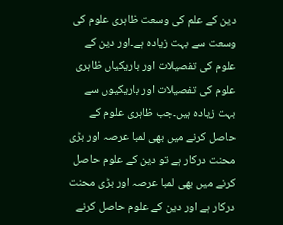دین کے علم کی وسعت ظاہری علوم کی وسعت سے بہت زیادہ ہے۔اور دین کے علوم کی تفصیلات اور باریکیاں ظاہری علوم کی تفصیلات اور باریکیوں سے بہت زیادہ ہیں۔جب ظاہری علوم کے حاصل کرنے میں بھی لمبا عرصہ اور بڑی محنت درکار ہے تو دین کے علوم حاصل کرنے میں بھی لمبا عرصہ اور بڑی محنت درکار ہے اور دین کے علوم حاصل کرنے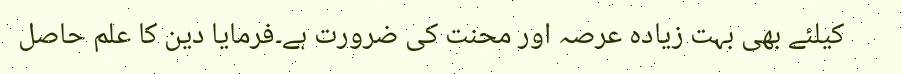کیلئے بھی بہت زیادہ عرصہ اور محنت کی ضرورت ہے۔فرمایا دین کا علم حاصل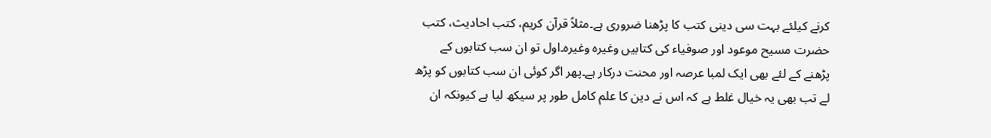کرنے کیلئے بہت سی دینی کتب کا پڑھنا ضروری ہے۔مثلاً قرآن کریم، کتب احادیث، کتب حضرت مسیح موعود اور صوفیاء کی کتابیں وغیرہ وغیرہ۔اول تو ان سب کتابوں کے پڑھنے کے لئے بھی ایک لمبا عرصہ اور محنت درکار ہے۔پھر اگر کوئی ان سب کتابوں کو پڑھ لے تب بھی یہ خیال غلط ہے کہ اس نے دین کا علم کامل طور پر سیکھ لیا ہے کیونکہ ان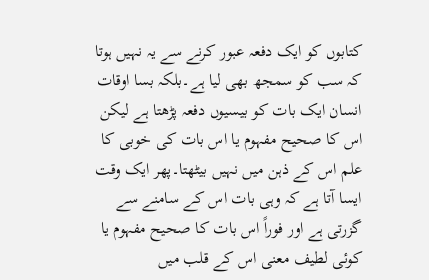کتابوں کو ایک دفعہ عبور کرنے سے یہ نہیں ہوتا کہ سب کو سمجھ بھی لیا ہے۔بلکہ بسا اوقات انسان ایک بات کو بیسیوں دفعہ پڑھتا ہے لیکن اس کا صحیح مفہوم یا اس بات کی خوبی کا علم اس کے ذہن میں نہیں بیٹھتا۔پھر ایک وقت ایسا آتا ہے کہ وہی بات اس کے سامنے سے گزرتی ہے اور فوراً اس بات کا صحیح مفہوم یا کوئی لطیف معنی اس کے قلب میں